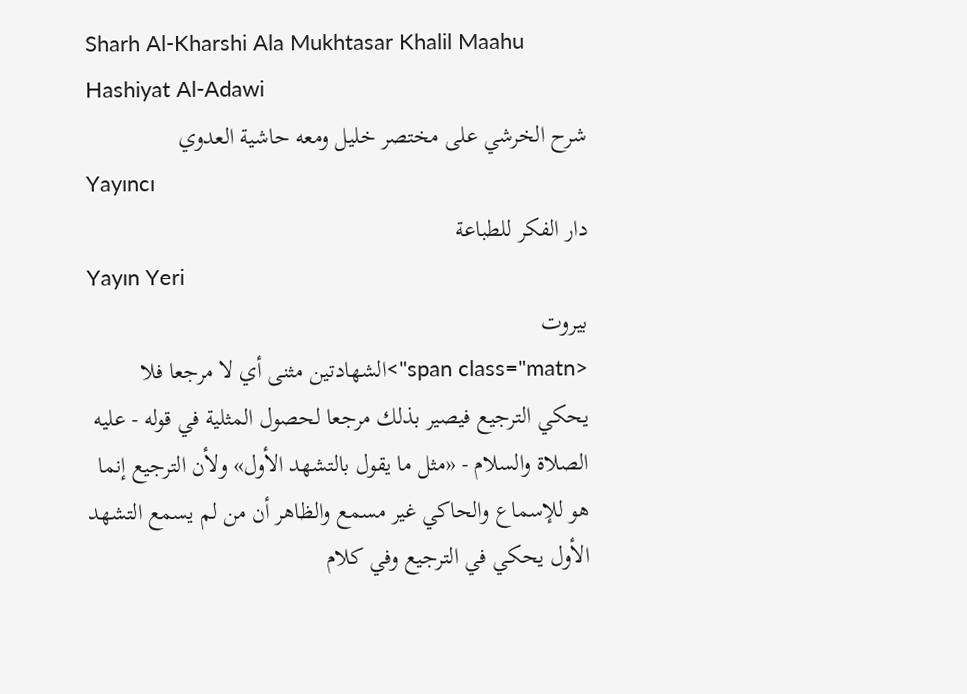Sharh Al-Kharshi Ala Mukhtasar Khalil Maahu Hashiyat Al-Adawi
شرح الخرشي على مختصر خليل ومعه حاشية العدوي
Yayıncı
دار الفكر للطباعة
Yayın Yeri
بيروت
<span class="matn">الشهادتين مثنى أي لا مرجعا فلا يحكي الترجيع فيصير بذلك مرجعا لحصول المثلية في قوله - عليه الصلاة والسلام - «مثل ما يقول بالتشهد الأول» ولأن الترجيع إنما هو للإسماع والحاكي غير مسمع والظاهر أن من لم يسمع التشهد الأول يحكي في الترجيع وفي كلام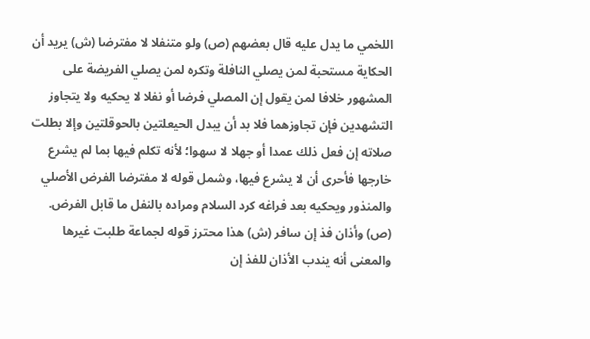اللخمي ما يدل عليه قال بعضهم (ص) ولو متنفلا لا مفترضا (ش) يريد أن الحكاية مستحبة لمن يصلي النافلة وتكره لمن يصلي الفريضة على المشهور خلافا لمن يقول إن المصلي فرضا أو نفلا لا يحكيه ولا يتجاوز التشهدين فإن تجاوزهما فلا بد أن يبدل الحيعلتين بالحوقلتين وإلا بطلت صلاته إن فعل ذلك عمدا أو جهلا لا سهوا؛ لأنه تكلم فيها بما لم يشرع خارجها فأحرى أن لا يشرع فيها، وشمل قوله لا مفترضا الفرض الأصلي والمنذور ويحكيه بعد فراغه كرد السلام ومراده بالنفل ما قابل الفرض.
(ص) وأذان فذ إن سافر (ش) هذا محترز قوله لجماعة طلبت غيرها والمعنى أنه يندب الأذان للفذ إن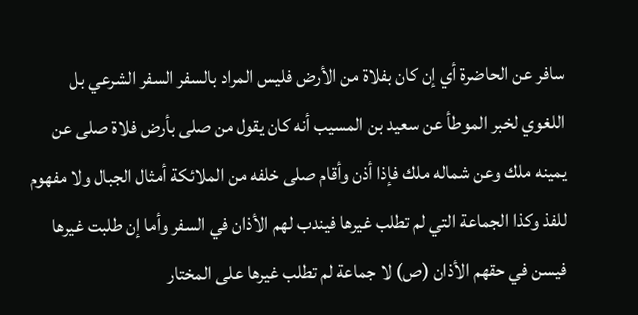سافر عن الحاضرة أي إن كان بفلاة من الأرض فليس المراد بالسفر السفر الشرعي بل اللغوي لخبر الموطأ عن سعيد بن المسيب أنه كان يقول من صلى بأرض فلاة صلى عن يمينه ملك وعن شماله ملك فإذا أذن وأقام صلى خلفه من الملائكة أمثال الجبال ولا مفهوم للفذ وكذا الجماعة التي لم تطلب غيرها فيندب لهم الأذان في السفر وأما إن طلبت غيرها فيسن في حقهم الأذان (ص) لا جماعة لم تطلب غيرها على المختار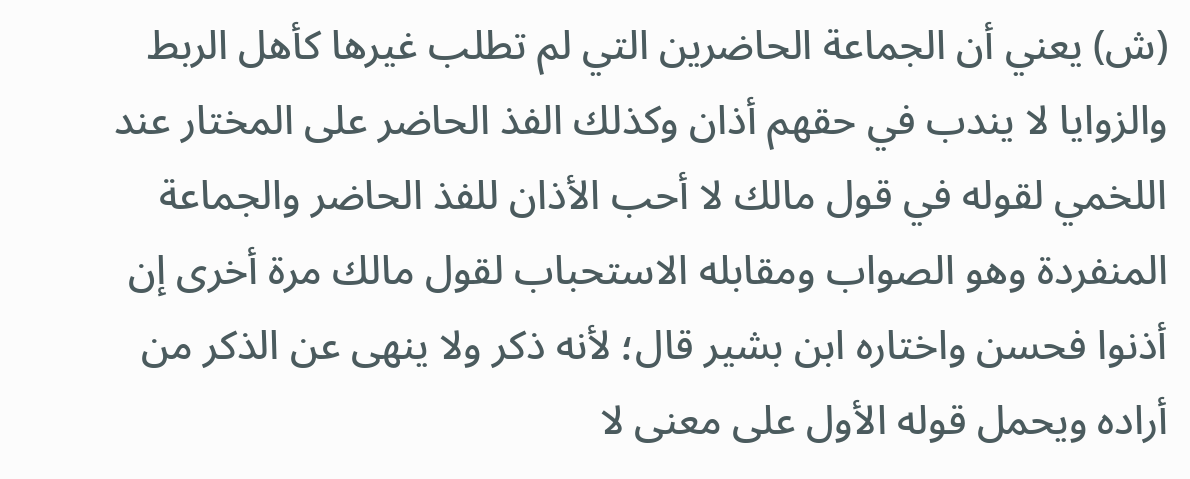(ش) يعني أن الجماعة الحاضرين التي لم تطلب غيرها كأهل الربط والزوايا لا يندب في حقهم أذان وكذلك الفذ الحاضر على المختار عند اللخمي لقوله في قول مالك لا أحب الأذان للفذ الحاضر والجماعة المنفردة وهو الصواب ومقابله الاستحباب لقول مالك مرة أخرى إن أذنوا فحسن واختاره ابن بشير قال؛ لأنه ذكر ولا ينهى عن الذكر من أراده ويحمل قوله الأول على معنى لا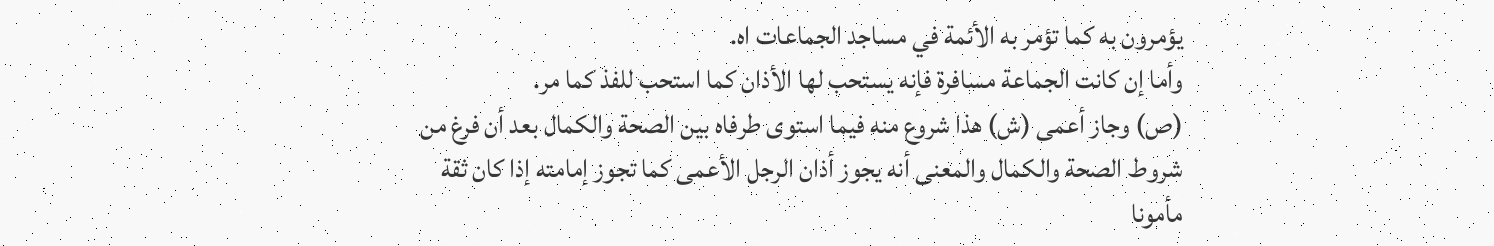يؤمرون به كما تؤمر به الأئمة في مساجد الجماعات اه.
وأما إن كانت الجماعة مسافرة فإنه يستحب لها الأذان كما استحب للفذ كما مر.
(ص) وجاز أعمى (ش) هذا شروع منه فيما استوى طرفاه بين الصحة والكمال بعد أن فرغ من شروط الصحة والكمال والمعنى أنه يجوز أذان الرجل الأعمى كما تجوز إمامته إذا كان ثقة مأمونا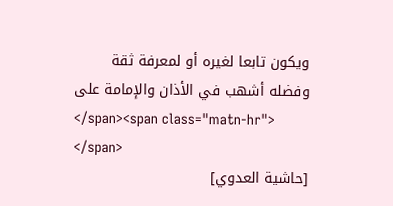ويكون تابعا لغيره أو لمعرفة ثقة وفضله أشهب في الأذان والإمامة على
</span><span class="matn-hr"> </span>
[حاشية العدوي]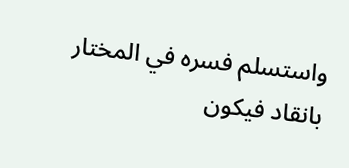واستسلم فسره في المختار بانقاد فيكون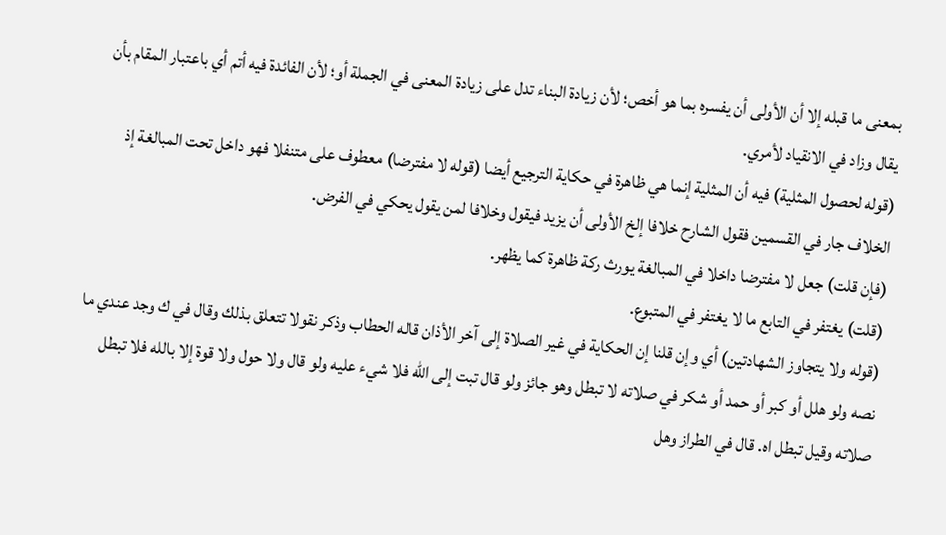بمعنى ما قبله إلا أن الأولى أن يفسره بما هو أخص؛ لأن زيادة البناء تدل على زيادة المعنى في الجملة أو؛ لأن الفائدة فيه أتم أي باعتبار المقام بأن يقال وزاد في الانقياد لأمري.
(قوله لحصول المثلية) فيه أن المثلية إنما هي ظاهرة في حكاية الترجيع أيضا (قوله لا مفترضا) معطوف على متنفلا فهو داخل تحت المبالغة إذ الخلاف جار في القسمين فقول الشارح خلافا إلخ الأولى أن يزيد فيقول وخلافا لمن يقول يحكي في الفرض.
(فإن قلت) جعل لا مفترضا داخلا في المبالغة يورث ركة ظاهرة كما يظهر.
(قلت) يغتفر في التابع ما لا يغتفر في المتبوع.
(قوله ولا يتجاوز الشهادتين) أي وإن قلنا إن الحكاية في غير الصلاة إلى آخر الأذان قاله الحطاب وذكر نقولا تتعلق بذلك وقال في ك وجد عندي ما نصه ولو هلل أو كبر أو حمد أو شكر في صلاته لا تبطل وهو جائز ولو قال تبت إلى الله فلا شيء عليه ولو قال ولا حول ولا قوة إلا بالله فلا تبطل صلاته وقيل تبطل اه. قال في الطراز وهل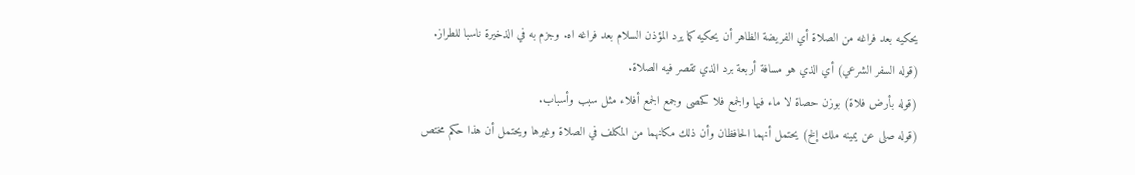يحكيه بعد فراغه من الصلاة أي الفريضة الظاهر أن يحكيه كما يرد المؤذن السلام بعد فراغه اه. وجزم به في الذخيرة ناسبا للطراز.
(قوله السفر الشرعي) أي الذي هو مسافة أربعة برد الذي تقصر فيه الصلاة.
(قوله بأرض فلاة) بوزن حصاة لا ماء فيها والجمع فلا كحصى وجمع الجمع أفلاء مثل سبب وأسباب.
(قوله صلى عن يمينه ملك إلخ) يحتمل أنهما الحافظان وأن ذلك مكانهما من المكلف في الصلاة وغيرها ويحتمل أن هذا حكم مختص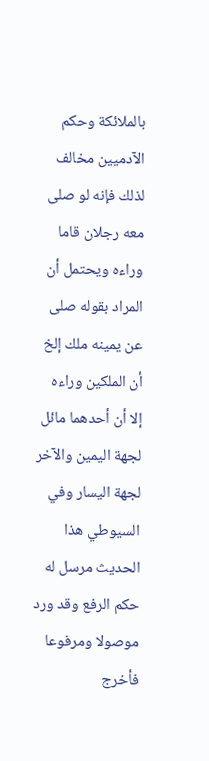بالملائكة وحكم الآدميين مخالف لذلك فإنه لو صلى معه رجلان قاما وراءه ويحتمل أن المراد بقوله صلى عن يمينه ملك إلخ أن الملكين وراءه إلا أن أحدهما مائل لجهة اليمين والآخر لجهة اليسار وفي السيوطي هذا الحديث مرسل له حكم الرفع وقد ورد موصولا ومرفوعا فأخرج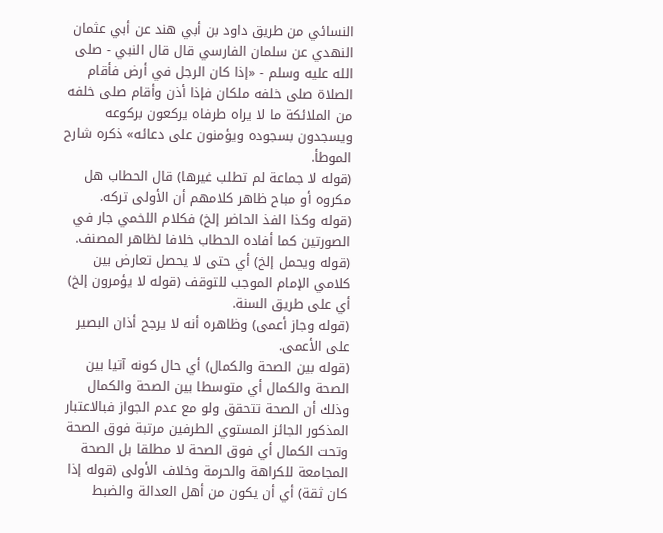النسائي من طريق داود بن أبي هند عن أبي عثمان النهدي عن سلمان الفارسي قال قال النبي - صلى الله عليه وسلم - «إذا كان الرجل في أرض فأقام الصلاة صلى خلفه ملكان فإذا أذن وأقام صلى خلفه من الملائكة ما لا يراه طرفاه يركعون بركوعه ويسجدون بسجوده ويؤمنون على دعائه» ذكره شارح الموطأ.
(قوله لا جماعة لم تطلب غيرها) قال الحطاب هل مكروه أو مباح ظاهر كلامهم أن الأولى تركه.
(قوله وكذا الفذ الحاضر إلخ) فكلام اللخمي جار في الصورتين كما أفاده الحطاب خلافا لظاهر المصنف.
(قوله ويحمل إلخ) أي حتى لا يحصل تعارض بين كلامي الإمام الموجب للتوقف (قوله لا يؤمرون إلخ) أي على طريق السنة.
(قوله وجاز أعمى) وظاهره أنه لا يرجح أذان البصير على الأعمى.
(قوله بين الصحة والكمال) أي حال كونه آتيا بين الصحة والكمال أي متوسطا بين الصحة والكمال وذلك أن الصحة تتحقق ولو مع عدم الجواز فبالاعتبار المذكور الجائز المستوي الطرفين مرتبة فوق الصحة وتحت الكمال أي فوق الصحة لا مطلقا بل الصحة المجامعة للكراهة والحرمة وخلاف الأولى (قوله إذا كان ثقة) أي أن يكون من أهل العدالة والضبط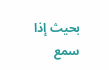بحيث إذا سمع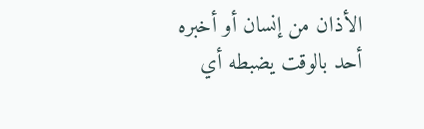الأذان من إنسان أو أخبره أحد بالوقت يضبطه أي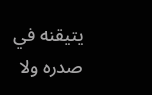يتيقنه في صدره ولا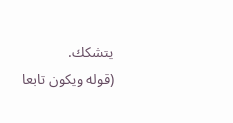يتشكك.
(قوله ويكون تابعا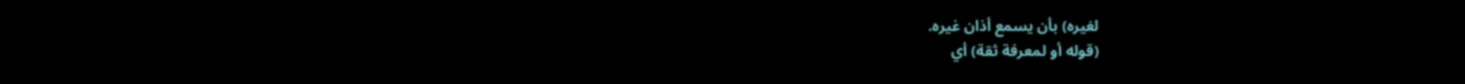لغيره) بأن يسمع أذان غيره.
(قوله أو لمعرفة ثقة) أي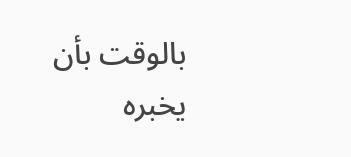بالوقت بأن يخبره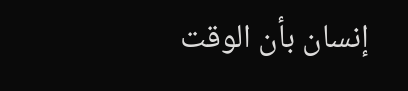إنسان بأن الوقت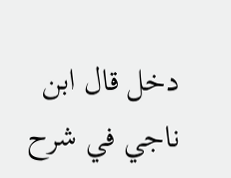دخل قال ابن ناجي في شرح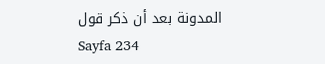المدونة بعد أن ذكر قول
Sayfa 234